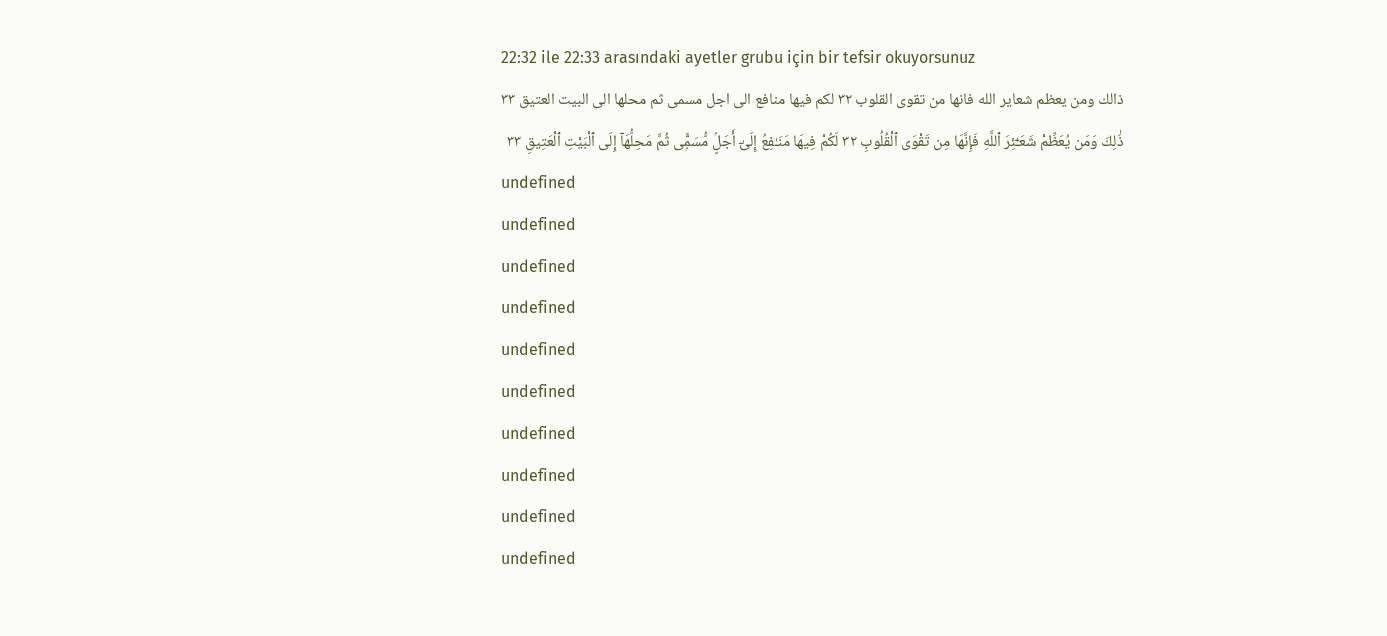22:32 ile 22:33 arasındaki ayetler grubu için bir tefsir okuyorsunuz
ذالك ومن يعظم شعاير الله فانها من تقوى القلوب ٣٢ لكم فيها منافع الى اجل مسمى ثم محلها الى البيت العتيق ٣٣
ذَٰلِكَ وَمَن يُعَظِّمْ شَعَـٰٓئِرَ ٱللَّهِ فَإِنَّهَا مِن تَقْوَى ٱلْقُلُوبِ ٣٢ لَكُمْ فِيهَا مَنَـٰفِعُ إِلَىٰٓ أَجَلٍۢ مُّسَمًّۭى ثُمَّ مَحِلُّهَآ إِلَى ٱلْبَيْتِ ٱلْعَتِيقِ ٣٣
undefined
undefined
undefined
undefined
undefined
undefined
undefined
undefined
undefined
undefined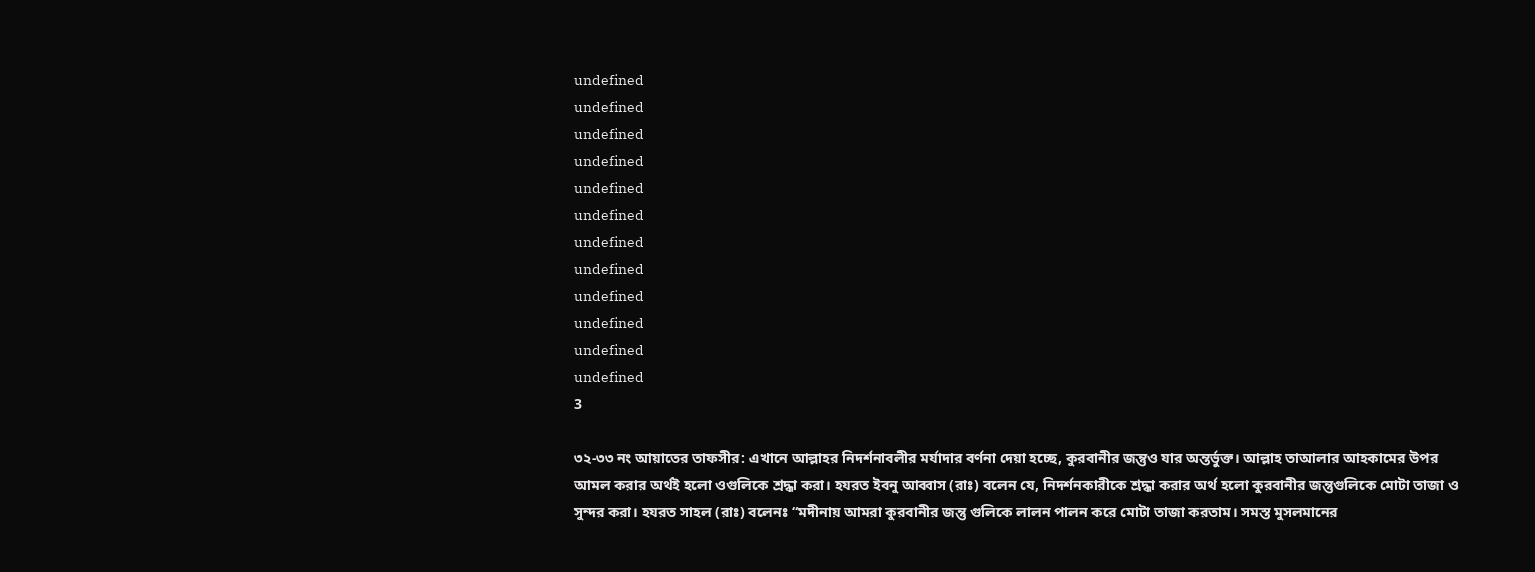undefined
undefined
undefined
undefined
undefined
undefined
undefined
undefined
undefined
undefined
undefined
undefined
3

৩২-৩৩ নং আয়াতের তাফসীর: এখানে আল্লাহর নিদর্শনাবলীর মর্যাদার বর্ণনা দেয়া হচ্ছে, কুরবানীর জন্তুও যার অন্তর্ভুক্ত। আল্লাহ তাআলার আহকামের উপর আমল করার অর্থই হলো ওগুলিকে শ্রদ্ধা করা। হযরত ইবনু আব্বাস (রাঃ) বলেন যে, নিদর্শনকারীকে শ্রদ্ধা করার অর্থ হলো কুরবানীর জন্তুগুলিকে মোটা তাজা ও সুন্দর করা। হযরত সাহল (রাঃ) বলেনঃ “মদীনায় আমরা কুরবানীর জন্তু গুলিকে লালন পালন করে মোটা তাজা করতাম। সমস্ত মুসলমানের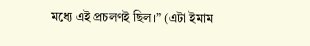মধ্যে এই প্রচলণই ছিল।” (এটা ইমাম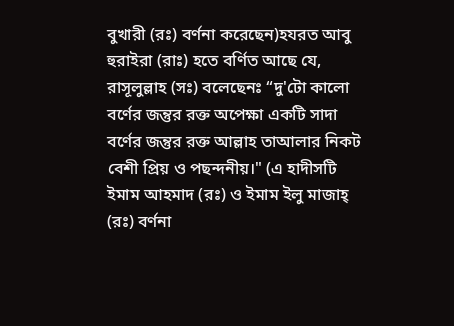বুখারী (রঃ) বর্ণনা করেছেন)হযরত আবু হুরাইরা (রাঃ) হতে বর্ণিত আছে যে, রাসূলুল্লাহ (সঃ) বলেছেনঃ “দু'টো কালো বর্ণের জন্তুর রক্ত অপেক্ষা একটি সাদা বর্ণের জন্তুর রক্ত আল্লাহ তাআলার নিকট বেশী প্রিয় ও পছন্দনীয়।" (এ হাদীসটি ইমাম আহমাদ (রঃ) ও ইমাম ইলু মাজাহ্ (রঃ) বর্ণনা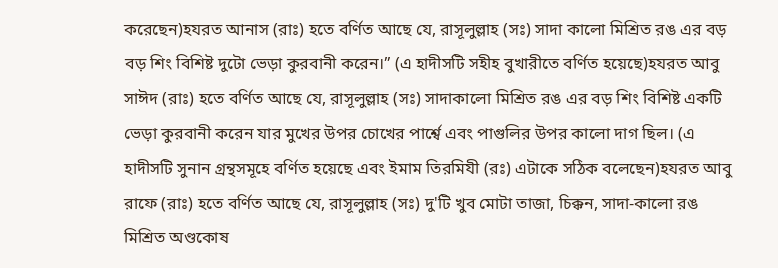করেছেন)হযরত আনাস (রাঃ) হতে বর্ণিত আছে যে, রাসূলুল্লাহ (সঃ) সাদা কালো মিশ্রিত রঙ এর বড় বড় শিং বিশিষ্ট দুটো ভেড়া কুরবানী করেন।” (এ হাদীসটি সহীহ বুখারীতে বর্ণিত হয়েছে)হযরত আবু সাঈদ (রাঃ) হতে বর্ণিত আছে যে, রাসূলুল্লাহ (সঃ) সাদাকালো মিশ্রিত রঙ এর বড় শিং বিশিষ্ট একটি ভেড়া কুরবানী করেন যার মুখের উপর চোখের পার্শ্বে এবং পাগুলির উপর কালো দাগ ছিল। (এ হাদীসটি সুনান গ্রন্থসমূহে বর্ণিত হয়েছে এবং ইমাম তিরমিযী (রঃ) এটাকে সঠিক বলেছেন)হযরত আবু রাফে (রাঃ) হতে বর্ণিত আছে যে, রাসূলুল্লাহ (সঃ) দু'টি খুব মোটা তাজা, চিক্কন, সাদা-কালো রঙ মিশ্রিত অণ্ডকোষ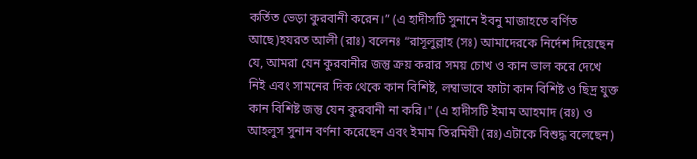কর্তিত ভেড়া কুরবানী করেন।” (এ হাদীসটি সুনানে ইবনু মাজাহতে বর্ণিত আছে)হযরত আলী (রাঃ) বলেনঃ “রাসূলুল্লাহ (সঃ) আমাদেরকে নির্দেশ দিয়েছেন যে, আমরা যেন কুরবানীর জন্তু ক্রয় করার সময় চোখ ও কান ভাল করে দেখে নিই এবং সামনের দিক থেকে কান বিশিষ্ট, লম্বাভাবে ফাটা কান বিশিষ্ট ও ছিদ্র যুক্ত কান বিশিষ্ট জন্তু যেন কুরবানী না করি।" (এ হাদীসটি ইমাম আহমাদ (রঃ) ও আহলুস সুনান বর্ণনা করেছেন এবং ইমাম তিরমিযী (রঃ)এটাকে বিশুদ্ধ বলেছেন)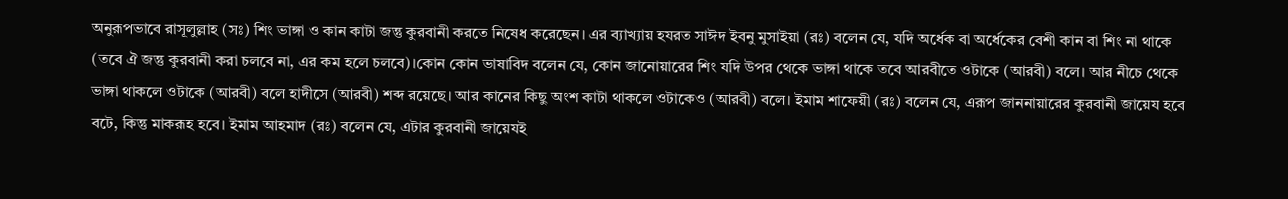অনুরূপভাবে রাসূলুল্লাহ (সঃ) শিং ভাঙ্গা ও কান কাটা জন্তু কুরবানী করতে নিষেধ করেছেন। এর ব্যাখ্যায় হযরত সাঈদ ইবনু মুসাইয়া (রঃ) বলেন যে, যদি অর্ধেক বা অর্ধেকের বেশী কান বা শিং না থাকে (তবে ঐ জন্তু কুরবানী করা চলবে না, এর কম হলে চলবে)।কোন কোন ভাষাবিদ বলেন যে, কোন জানোয়ারের শিং যদি উপর থেকে ভাঙ্গা থাকে তবে আরবীতে ওটাকে (আরবী) বলে। আর নীচে থেকে ভাঙ্গা থাকলে ওটাকে (আরবী) বলে হাদীসে (আরবী) শব্দ রয়েছে। আর কানের কিছু অংশ কাটা থাকলে ওটাকেও (আরবী) বলে। ইমাম শাফেয়ী (রঃ) বলেন যে, এরূপ জাননায়ারের কুরবানী জায়েয হবে বটে, কিন্তু মাকরূহ হবে। ইমাম আহমাদ (রঃ) বলেন যে, এটার কুরবানী জায়েযই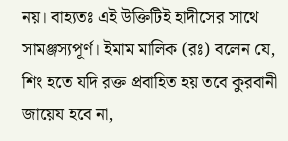নয়। বাহ্যতঃ এই উক্তিটিই হাদীসের সাথে সামঞ্জস্যপূর্ণ। ইমাম মালিক (রঃ) বলেন যে, শিং হতে যদি রক্ত প্রবাহিত হয় তবে কুরবানী জায়েয হবে না,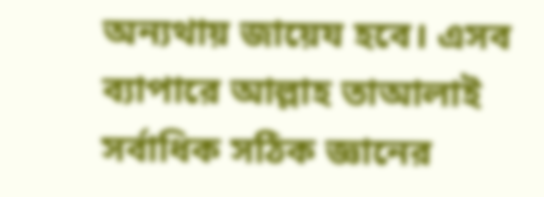অন্যথায় জায়েয হবে। এসব ব্যাপারে আল্লাহ তাআলাই সর্বাধিক সঠিক জ্ঞানের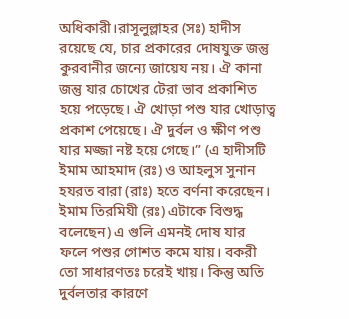অধিকারী।রাসূলুল্লাহর (সঃ) হাদীস রয়েছে যে, চার প্রকারের দোষযুক্ত জন্তু কুরবানীর জন্যে জায়েয নয়। ঐ কানা জন্তু যার চোখের টেরা ভাব প্রকাশিত হয়ে পড়েছে। ঐ খোড়া পশু যার খোড়াত্ব প্রকাশ পেয়েছে। ঐ দুর্বল ও ক্ষীণ পশু যার মজ্জা নষ্ট হয়ে গেছে।” (এ হাদীসটি ইমাম আহমাদ (রঃ) ও আহলুস সুনান হযরত বারা (রাঃ) হতে বর্ণনা করেছেন। ইমাম তিরমিযী (রঃ) এটাকে বিশুদ্ধ বলেছেন) এ গুলি এমনই দোষ যার ফলে পশুর গোশত কমে যায়। বকরী তো সাধারণতঃ চরেই খায়। কিন্তু অতি দুর্বলতার কারণে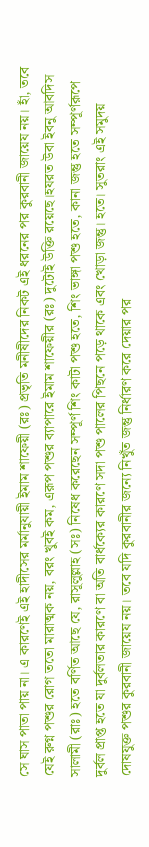সে ঘাস পাতা পায় না। এ কারণেই এই হাদীসের মর্মানুযায়ী ইমাম শাফেয়ী (রঃ) প্রভৃতি মনীষীদের নিকট এই ধরনের পর কুরবানী জায়েয নয়। হাঁ, তবে যেই রুগ্ন পশুর রোগ ততো মারাত্মক নয়, বরং খুবই কম, এরূপ পশুর ব্যাপারে ইমাম শাফেয়ীর (রঃ) দুটোই উক্তি রয়েছে।হযরত উবা ইবনু আবদিস সালামী (রাঃ) হতে বর্ণিত আছে যে, রাসূলুল্লাহ (সঃ) নিষেধ করেছেন সম্পূর্ণ শিং কাটা পশু হতে, শিং ভাঙ্গা পশু হতে, কানা জন্তু হতে সম্পূর্ণরূপে দুর্বল প্রাপ্ত হতে যা দুর্বলতার কারণে বা অতি বার্ধক্যের কারণে সদা পশু পালের পিছনে পড়ে থাকে এবং খোড়া জন্তু। হতে। সুতরাং এই সমুদয় দোষযুক্ত পশুর কুরবানী জায়েয নয়। তবে যদি কুরবানীর জন্যে নিখুঁত জন্তু নির্ধারণ করে দেয়ার পর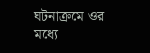ঘটনাক্রমে ওর মধ্যে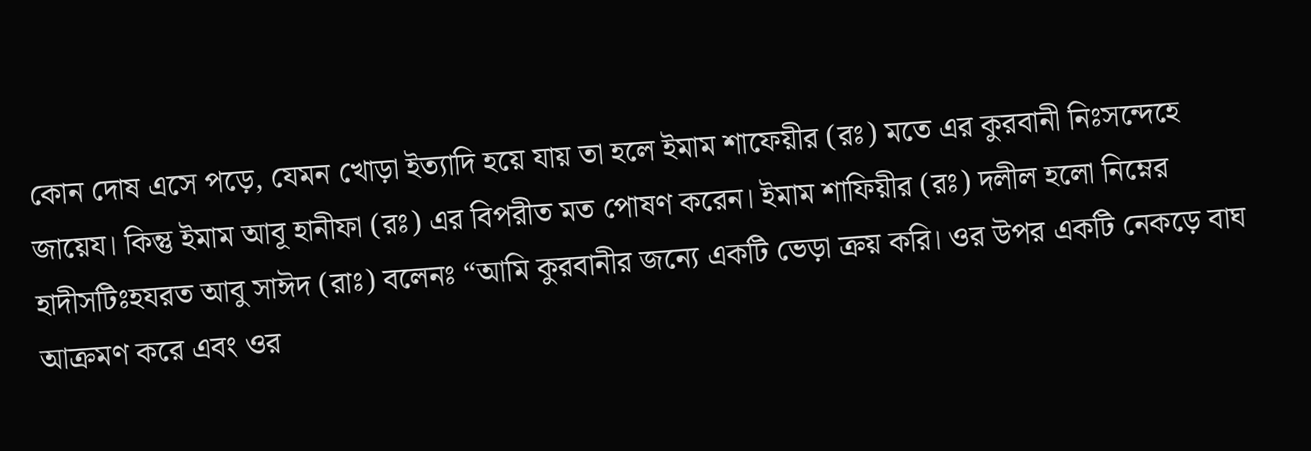কোন দোষ এসে পড়ে, যেমন খোড়া ইত্যাদি হয়ে যায় তা হলে ইমাম শাফেয়ীর (রঃ) মতে এর কুরবানী নিঃসন্দেহে জায়েয। কিন্তু ইমাম আবূ হানীফা (রঃ) এর বিপরীত মত পোষণ করেন। ইমাম শাফিয়ীর (রঃ) দলীল হলো নিম্নের হাদীসটিঃহযরত আবু সাঈদ (রাঃ) বলেনঃ “আমি কুরবানীর জন্যে একটি ভেড়া ক্রয় করি। ওর উপর একটি নেকড়ে বাঘ আক্রমণ করে এবং ওর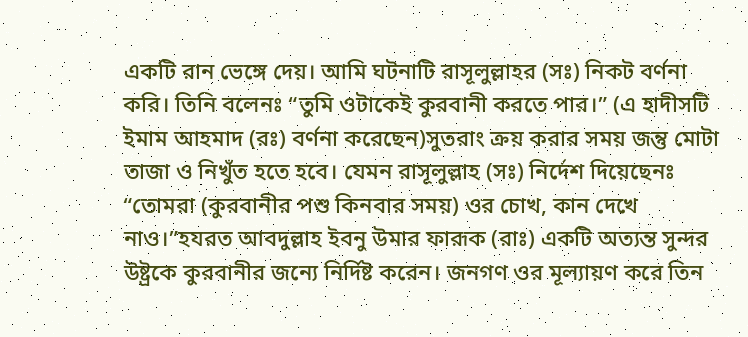একটি রান ভেঙ্গে দেয়। আমি ঘটনাটি রাসূলুল্লাহর (সঃ) নিকট বর্ণনা করি। তিনি বলেনঃ “তুমি ওটাকেই কুরবানী করতে পার।” (এ হাদীসটি ইমাম আহমাদ (রঃ) বর্ণনা করেছেন)সুতরাং ক্রয় করার সময় জন্তু মোটা তাজা ও নিখুঁত হতে হবে। যেমন রাসূলুল্লাহ (সঃ) নির্দেশ দিয়েছেনঃ “তোমরা (কুরবানীর পশু কিনবার সময়) ওর চোখ, কান দেখে নাও।”হযরত আবদুল্লাহ ইবনু উমার ফারূক (রাঃ) একটি অত্যন্ত সুন্দর উষ্ট্রকে কুরবানীর জন্যে নির্দিষ্ট করেন। জনগণ ওর মূল্যায়ণ করে তিন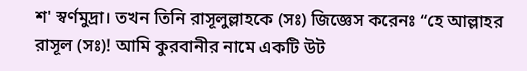শ' স্বর্ণমুদ্রা। তখন তিনি রাসূলুল্লাহকে (সঃ) জিজ্ঞেস করেনঃ “হে আল্লাহর রাসূল (সঃ)! আমি কুরবানীর নামে একটি উট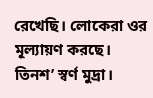রেখেছি। লোকেরা ওর মূল্যায়ণ করছে। তিনশ’ স্বর্ণ মুদ্রা।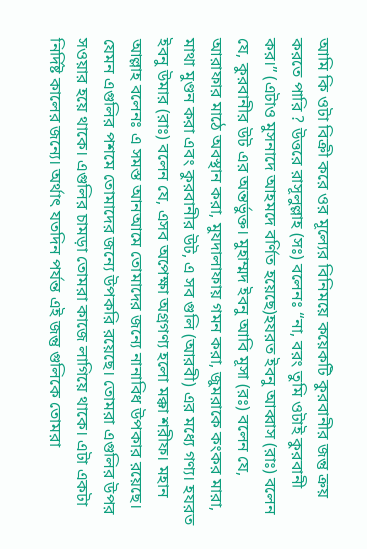আমি কি ওটা বিক্রী করে ওর মূল্যের বিনিময়ে কয়েকটি কুরবানীর জন্তু ক্রয় করতে পারি ? উত্তরে রাসূলুল্লাহ (সঃ) বলেনঃ “না, বরং তুমি ওটাই কুরবানী কর।” (এটাও মুসনাদে আহমদে বর্ণিত হয়েছে)হযরত ইবনু আব্বাস (রাঃ) বলেন যে, কুরবানীর উট এর অন্তর্ভুক্ত। মুহাম্মদ ইবনু আবি মূসা (রঃ) বলেন যে, আরাফার মাঠে অবস্থান করা, মুযদালাফায় গমন করা, জুমরাকে কংকর মারা, মাথা মুণ্ডন করা এবং কুরবানীর উট, এ সব গুলি (আরবী) এর মধ্যে গণ্য। হযরত ইবনু উমার (রাঃ) বলেন যে, এসব অপেক্ষা অগ্রগণ্য হলো মক্কা শরীফ। মহান আল্লাহ বলেনঃ এ সমস্ত আনআমে তোমাদের জন্যে নানাবিধ উপকার রয়েছে। যেমন এগুলির পশমে তোমাদের জন্যে উপকরি রয়েছে। তোমরা এগুলির উপর সওয়ার হয়ে থাকে। এগুলির চামড়া তোমরা কাজে লাগিয়ে থাকে। এটা একটা নির্দিষ্ট কালের জন্যে। অর্থাৎ যতদিন পর্যন্ত এই জন্তু গুলিকে তোমরা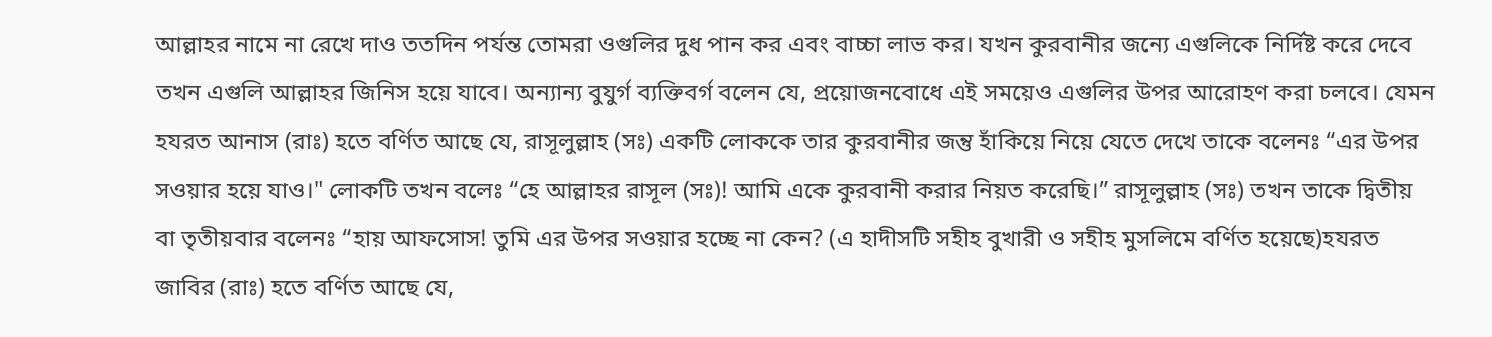আল্লাহর নামে না রেখে দাও ততদিন পর্যন্ত তোমরা ওগুলির দুধ পান কর এবং বাচ্চা লাভ কর। যখন কুরবানীর জন্যে এগুলিকে নির্দিষ্ট করে দেবে তখন এগুলি আল্লাহর জিনিস হয়ে যাবে। অন্যান্য বুযুর্গ ব্যক্তিবর্গ বলেন যে, প্রয়োজনবোধে এই সময়েও এগুলির উপর আরোহণ করা চলবে। যেমন হযরত আনাস (রাঃ) হতে বর্ণিত আছে যে, রাসূলুল্লাহ (সঃ) একটি লোককে তার কুরবানীর জন্তু হাঁকিয়ে নিয়ে যেতে দেখে তাকে বলেনঃ “এর উপর সওয়ার হয়ে যাও।" লোকটি তখন বলেঃ “হে আল্লাহর রাসূল (সঃ)! আমি একে কুরবানী করার নিয়ত করেছি।” রাসূলুল্লাহ (সঃ) তখন তাকে দ্বিতীয় বা তৃতীয়বার বলেনঃ “হায় আফসোস! তুমি এর উপর সওয়ার হচ্ছে না কেন? (এ হাদীসটি সহীহ বুখারী ও সহীহ মুসলিমে বর্ণিত হয়েছে)হযরত জাবির (রাঃ) হতে বর্ণিত আছে যে,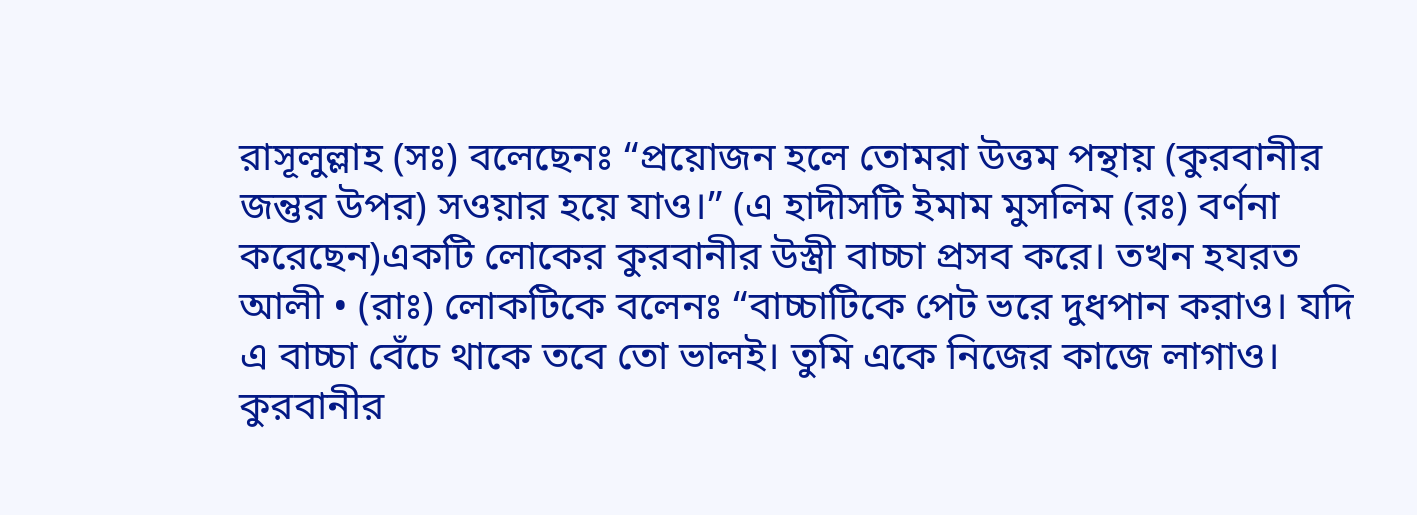রাসূলুল্লাহ (সঃ) বলেছেনঃ “প্রয়োজন হলে তোমরা উত্তম পন্থায় (কুরবানীর জন্তুর উপর) সওয়ার হয়ে যাও।” (এ হাদীসটি ইমাম মুসলিম (রঃ) বর্ণনা করেছেন)একটি লোকের কুরবানীর উস্ত্রী বাচ্চা প্রসব করে। তখন হযরত আলী • (রাঃ) লোকটিকে বলেনঃ “বাচ্চাটিকে পেট ভরে দুধপান করাও। যদি এ বাচ্চা বেঁচে থাকে তবে তো ভালই। তুমি একে নিজের কাজে লাগাও। কুরবানীর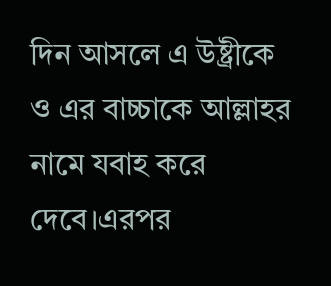দিন আসলে এ উষ্ট্রীকে ও এর বাচ্চাকে আল্লাহর নামে যবাহ করে দেবে।এরপর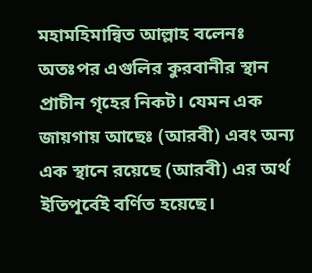মহামহিমান্বিত আল্লাহ বলেনঃ অতঃপর এগুলির কুরবানীর স্থান প্রাচীন গৃহের নিকট। যেমন এক জায়গায় আছেঃ (আরবী) এবং অন্য এক স্থানে রয়েছে (আরবী) এর অর্থ ইতিপূর্বেই বর্ণিত হয়েছে।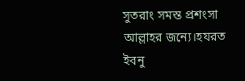সুতরাং সমস্ত প্রশংসা আল্লাহর জন্যে।হযরত ইবনু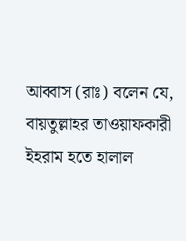আব্বাস (রাঃ) বলেন যে, বায়তুল্লাহর তাওয়াফকারী ইহরাম হতে হালাল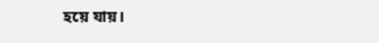হয়ে যায়।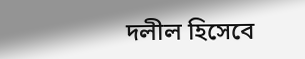দলীল হিসেবে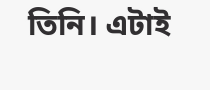তিনি। এটাই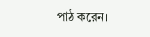পাঠ করেন।